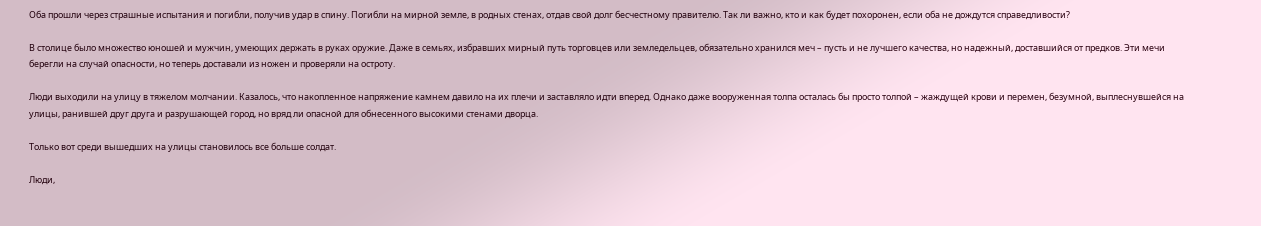Оба прошли через страшные испытания и погибли, получив удар в спину. Погибли на мирной земле, в родных стенах, отдав свой долг бесчестному правителю. Так ли важно, кто и как будет похоронен, если оба не дождутся справедливости?

В столице было множество юношей и мужчин, умеющих держать в руках оружие. Даже в семьях, избравших мирный путь торговцев или земледельцев, обязательно хранился меч – пусть и не лучшего качества, но надежный, доставшийся от предков. Эти мечи берегли на случай опасности, но теперь доставали из ножен и проверяли на остроту.

Люди выходили на улицу в тяжелом молчании. Казалось, что накопленное напряжение камнем давило на их плечи и заставляло идти вперед. Однако даже вооруженная толпа осталась бы просто толпой – жаждущей крови и перемен, безумной, выплеснувшейся на улицы, ранившей друг друга и разрушающей город, но вряд ли опасной для обнесенного высокими стенами дворца.

Только вот среди вышедших на улицы становилось все больше солдат.

Люди,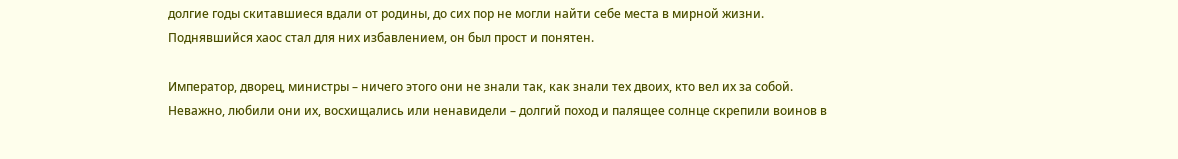долгие годы скитавшиеся вдали от родины, до сих пор не могли найти себе места в мирной жизни. Поднявшийся хаос стал для них избавлением, он был прост и понятен.

Император, дворец, министры – ничего этого они не знали так, как знали тех двоих, кто вел их за собой. Неважно, любили они их, восхищались или ненавидели – долгий поход и палящее солнце скрепили воинов в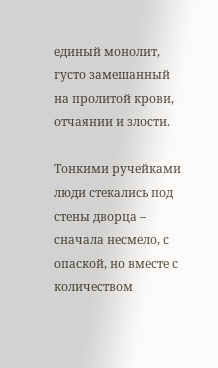единый монолит, густо замешанный на пролитой крови, отчаянии и злости.

Тонкими ручейками люди стекались под стены дворца – сначала несмело, с опаской, но вместе с количеством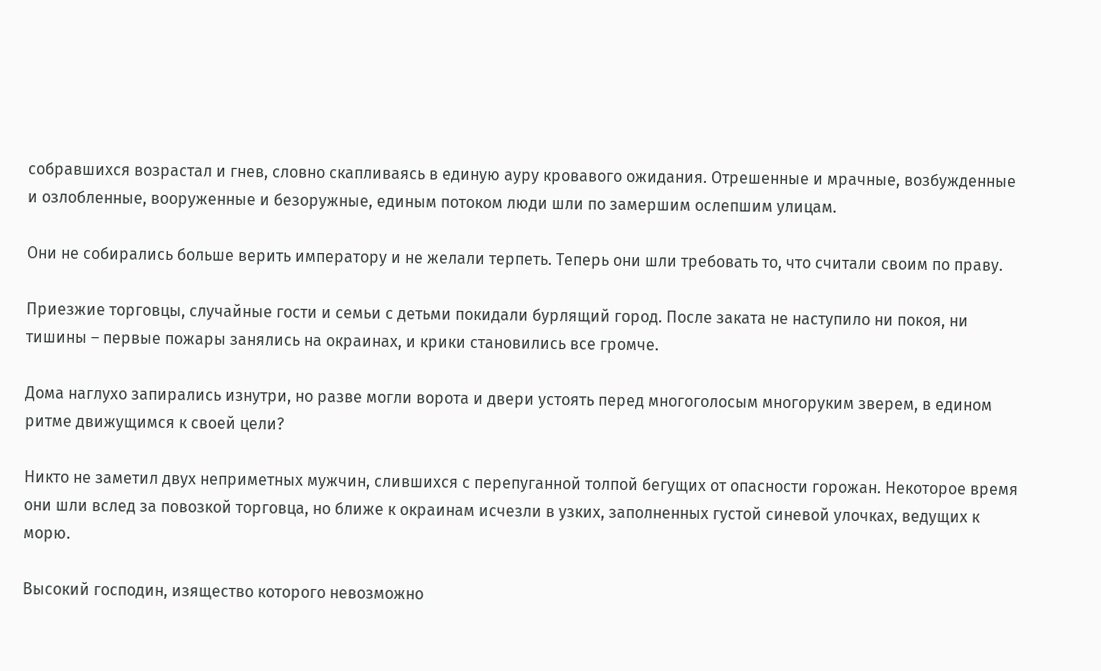собравшихся возрастал и гнев, словно скапливаясь в единую ауру кровавого ожидания. Отрешенные и мрачные, возбужденные и озлобленные, вооруженные и безоружные, единым потоком люди шли по замершим ослепшим улицам.

Они не собирались больше верить императору и не желали терпеть. Теперь они шли требовать то, что считали своим по праву.

Приезжие торговцы, случайные гости и семьи с детьми покидали бурлящий город. После заката не наступило ни покоя, ни тишины – первые пожары занялись на окраинах, и крики становились все громче.

Дома наглухо запирались изнутри, но разве могли ворота и двери устоять перед многоголосым многоруким зверем, в едином ритме движущимся к своей цели?

Никто не заметил двух неприметных мужчин, слившихся с перепуганной толпой бегущих от опасности горожан. Некоторое время они шли вслед за повозкой торговца, но ближе к окраинам исчезли в узких, заполненных густой синевой улочках, ведущих к морю.

Высокий господин, изящество которого невозможно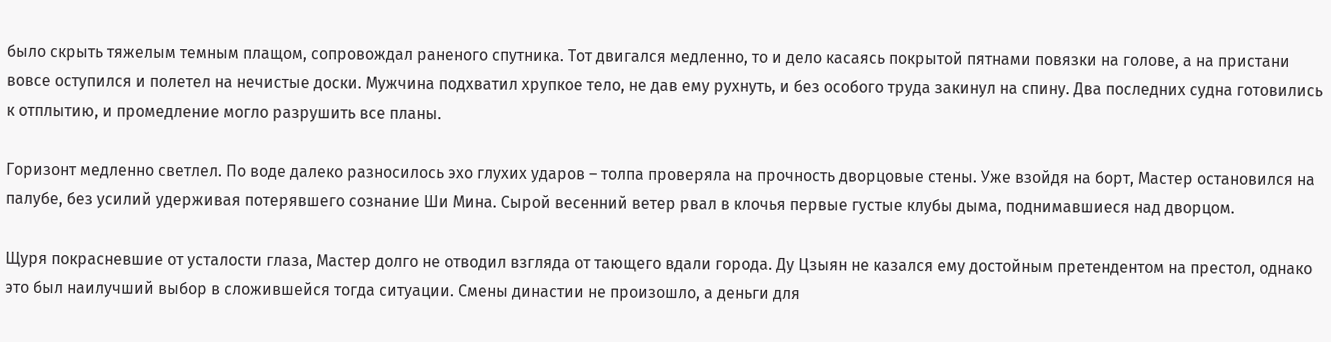было скрыть тяжелым темным плащом, сопровождал раненого спутника. Тот двигался медленно, то и дело касаясь покрытой пятнами повязки на голове, а на пристани вовсе оступился и полетел на нечистые доски. Мужчина подхватил хрупкое тело, не дав ему рухнуть, и без особого труда закинул на спину. Два последних судна готовились к отплытию, и промедление могло разрушить все планы.

Горизонт медленно светлел. По воде далеко разносилось эхо глухих ударов – толпа проверяла на прочность дворцовые стены. Уже взойдя на борт, Мастер остановился на палубе, без усилий удерживая потерявшего сознание Ши Мина. Сырой весенний ветер рвал в клочья первые густые клубы дыма, поднимавшиеся над дворцом.

Щуря покрасневшие от усталости глаза, Мастер долго не отводил взгляда от тающего вдали города. Ду Цзыян не казался ему достойным претендентом на престол, однако это был наилучший выбор в сложившейся тогда ситуации. Смены династии не произошло, а деньги для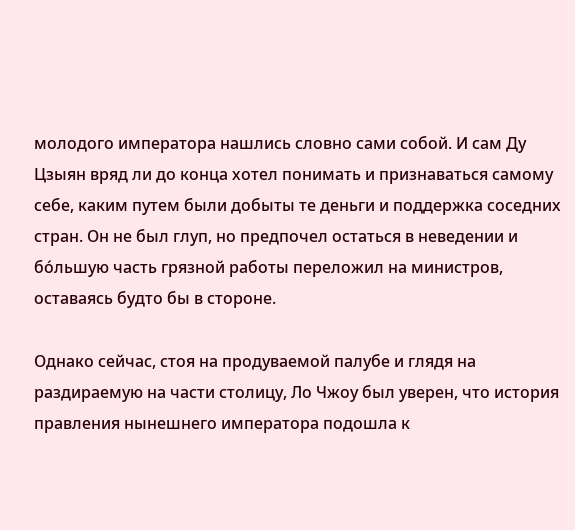молодого императора нашлись словно сами собой. И сам Ду Цзыян вряд ли до конца хотел понимать и признаваться самому себе, каким путем были добыты те деньги и поддержка соседних стран. Он не был глуп, но предпочел остаться в неведении и бо́льшую часть грязной работы переложил на министров, оставаясь будто бы в стороне.

Однако сейчас, стоя на продуваемой палубе и глядя на раздираемую на части столицу, Ло Чжоу был уверен, что история правления нынешнего императора подошла к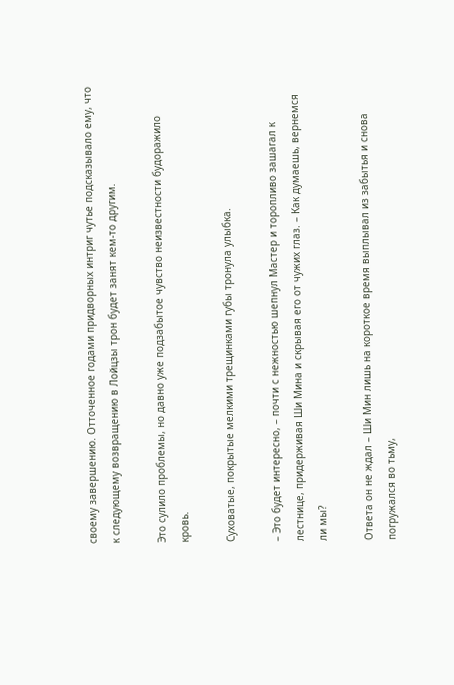своему завершению. Отточенное годами придворных интриг чутье подсказывало ему, что к следующему возвращению в Лойцзы трон будет занят кем-то другим.

Это сулило проблемы, но давно уже подзабытое чувство неизвестности будоражило кровь.

Суховатые, покрытые мелкими трещинками губы тронула улыбка.

– Это будет интересно, – почти с нежностью шепнул Мастер и торопливо зашагал к лестнице, придерживая Ши Мина и скрывая его от чужих глаз. – Как думаешь, вернемся ли мы?

Ответа он не ждал – Ши Мин лишь на короткое время выплывал из забытья и снова погружался во тьму,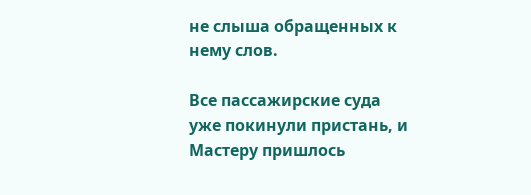не слыша обращенных к нему слов.

Все пассажирские суда уже покинули пристань, и Мастеру пришлось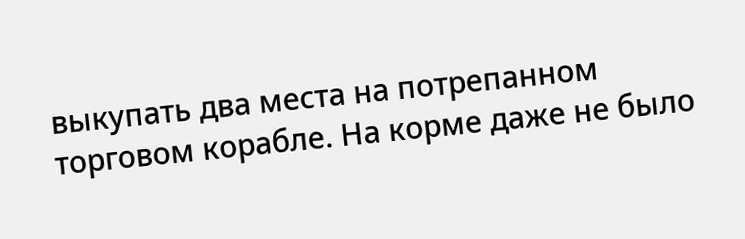выкупать два места на потрепанном торговом корабле. На корме даже не было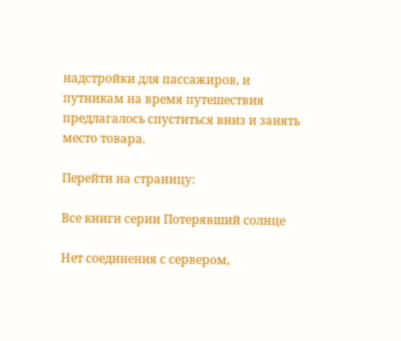надстройки для пассажиров, и путникам на время путешествия предлагалось спуститься вниз и занять место товара.

Перейти на страницу:

Все книги серии Потерявший солнце

Нет соединения с сервером,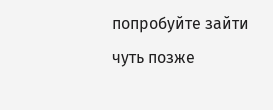попробуйте зайти чуть позже